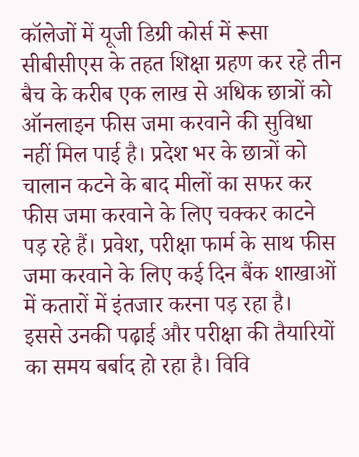कॉलेजों में यूजी डिग्री कोर्स में रूसा सीबीसीएस के तहत शिक्षा ग्रहण कर रहे तीन बैच के करीब एक लाख से अधिक छात्रों को ऑनलाइन फीस जमा करवाने की सुविधा नहीं मिल पाई है। प्रदेश भर के छात्रों को चालान कटने के बाद मीलों का सफर कर फीस जमा करवाने के लिए चक्कर काटने पड़ रहे हैं। प्रवेश, परीक्षा फार्म के साथ फीस जमा करवाने के लिए कई दिन बैंक शाखाओं में कतारों में इंतजार करना पड़ रहा है।
इससे उनकी पढ़ाई और परीक्षा की तैयारियों का समय बर्बाद हो रहा है। विवि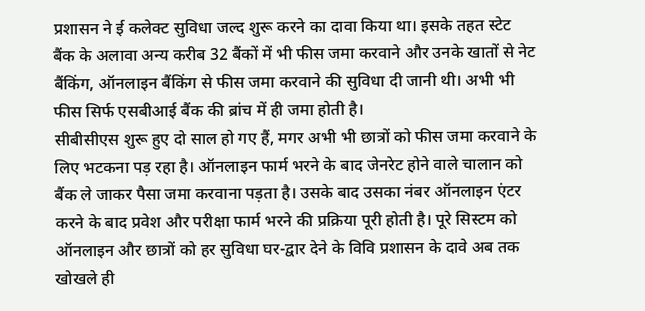प्रशासन ने ई कलेक्ट सुविधा जल्द शुरू करने का दावा किया था। इसके तहत स्टेट बैंक के अलावा अन्य करीब 32 बैंकों में भी फीस जमा करवाने और उनके खातों से नेट बैंकिंग, ऑनलाइन बैंकिंग से फीस जमा करवाने की सुविधा दी जानी थी। अभी भी फीस सिर्फ एसबीआई बैंक की ब्रांच में ही जमा होती है।
सीबीसीएस शुरू हुए दो साल हो गए हैं, मगर अभी भी छात्रों को फीस जमा करवाने के लिए भटकना पड़ रहा है। ऑनलाइन फार्म भरने के बाद जेनरेट होने वाले चालान को बैंक ले जाकर पैसा जमा करवाना पड़ता है। उसके बाद उसका नंबर ऑनलाइन एंटर करने के बाद प्रवेश और परीक्षा फार्म भरने की प्रक्रिया पूरी होती है। पूरे सिस्टम को ऑनलाइन और छात्रों को हर सुविधा घर-द्वार देने के विवि प्रशासन के दावे अब तक खोखले ही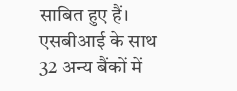साबित हुए हैं।
एसबीआई के साथ 32 अन्य बैंकों में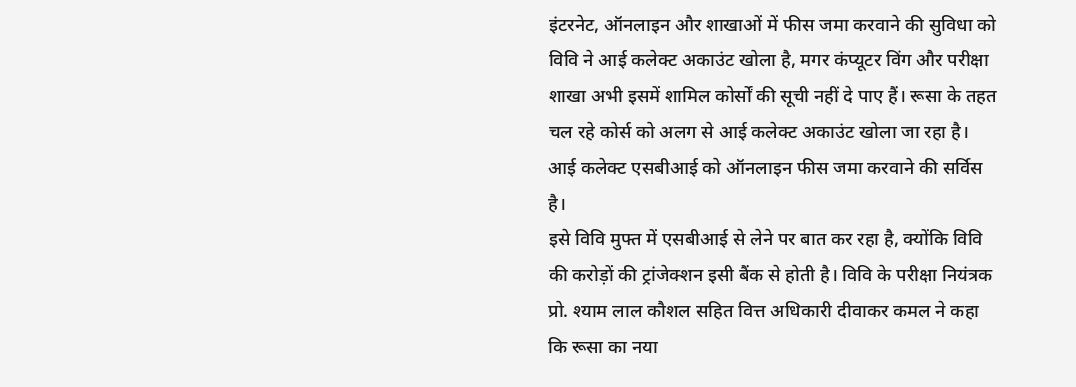इंटरनेट, ऑनलाइन और शाखाओं में फीस जमा करवाने की सुविधा को विवि ने आई कलेक्ट अकाउंट खोला है, मगर कंप्यूटर विंग और परीक्षा शाखा अभी इसमें शामिल कोर्सों की सूची नहीं दे पाए हैं। रूसा के तहत चल रहे कोर्स को अलग से आई कलेक्ट अकाउंट खोला जा रहा है। आई कलेक्ट एसबीआई को ऑनलाइन फीस जमा करवाने की सर्विस है।
इसे विवि मुफ्त में एसबीआई से लेने पर बात कर रहा है, क्योंकि विवि की करोड़ों की ट्रांजेक्शन इसी बैंक से होती है। विवि के परीक्षा नियंत्रक प्रो. श्याम लाल कौशल सहित वित्त अधिकारी दीवाकर कमल ने कहा कि रूसा का नया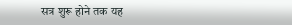सत्र शुरू होने तक यह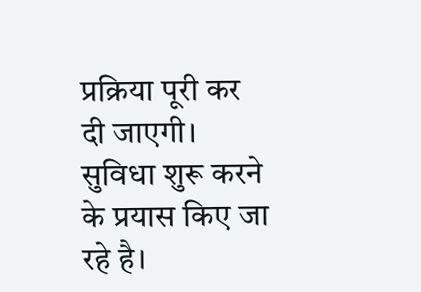प्रक्रिया पूरी कर दी जाएगी। सुविधा शुरू करने के प्रयास किए जा रहे है।